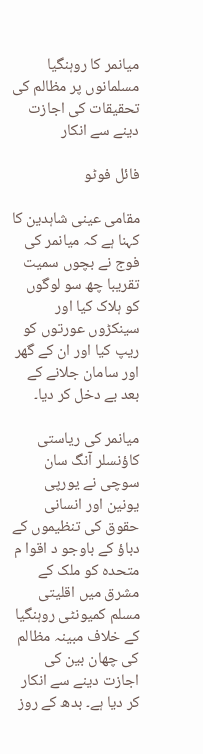میانمر کا روہنگیا مسلمانوں پر مظالم کی تحقیقات کی اجازت دینے سے انکار

فائل فوٹو

مقامی عینی شاہدین کا کہنا ہے کہ میانمر کی فوج نے بچوں سمیت تقریبا چھ سو لوگوں کو ہلاک کیا اور سینکڑوں عورتوں کو ریپ کیا اور ان کے گھر اور سامان جلانے کے بعد بے دخل کر دیا۔

میانمر کی ریاستی کاؤنسلر آنگ سان سوچی نے یورپی یونین اور انسانی حقوق کی تنظیموں کے دباؤ کے باوجو د اقوا م متحدہ کو ملک کے مشرق میں اقلیتی مسلم کمیونٹی روہنگیا کے خلاف مبینہ مظالم کی چھان بین کی اجازت دینے سے انکار کر دیا ہے۔ بدھ کے روز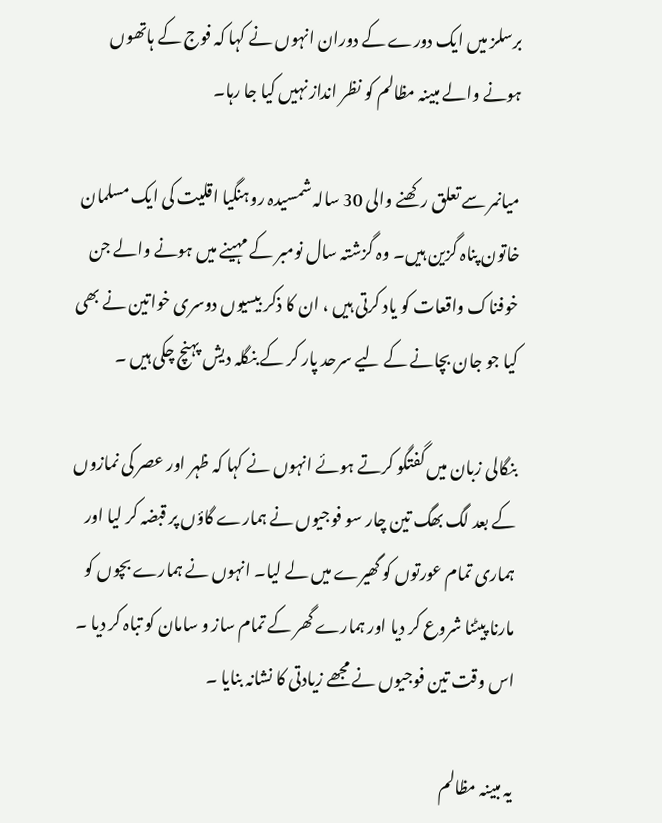برسلز میں ایک دورے کے دوران انہوں نے کہا کہ فوج کے ہاتھوں ہونے والے مبینہ مظالم کو نظر انداز نہیں کیا جا رہا۔

میانمر سے تعلق رکھنے والی 30 سالہ شمسیدہ روہنگیا اقلیت کی ایک مسلمان خاتون پناہ گزین ہیں۔ وہ گزشتہ سال نومبر کے مہینے میں ہونے والے جن خوفناک واقعات کو یاد کرتی ہیں ، ان کا ذکر بیسیوں دوسری خواتین نے بھی کیا جو جان بچانے کے لیے سرحد پار کر کے بنگلہ دیش پہنچ چکی ہیں ۔

بنگالی زبان میں گفتگو کرتے ہوئے انہوں نے کہا کہ ظہر اور عصر کی نمازوں کے بعد لگ بھگ تین چار سو فوجیوں نے ہمارے گاؤں پر قبضہ کر لیا اور ہماری تمام عورتوں کو گھیرے میں لے لیا۔ انہوں نے ہمارے بچوں کو مارنا پیٹنا شروع کر دیا اور ہمارے گھر کے تمام ساز و سامان کو تباہ کر دیا ۔ اس وقت تین فوجیوں نے مجھے زیادتی کا نشانہ بنایا ۔

یہ مبینہ مظالم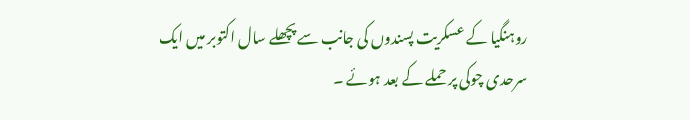روہنگیا کے عسکریت پسندوں کی جانب سے پچھلے سال اکتوبر میں ایک سرحدی چوکی پر حملے کے بعد ہوئے ۔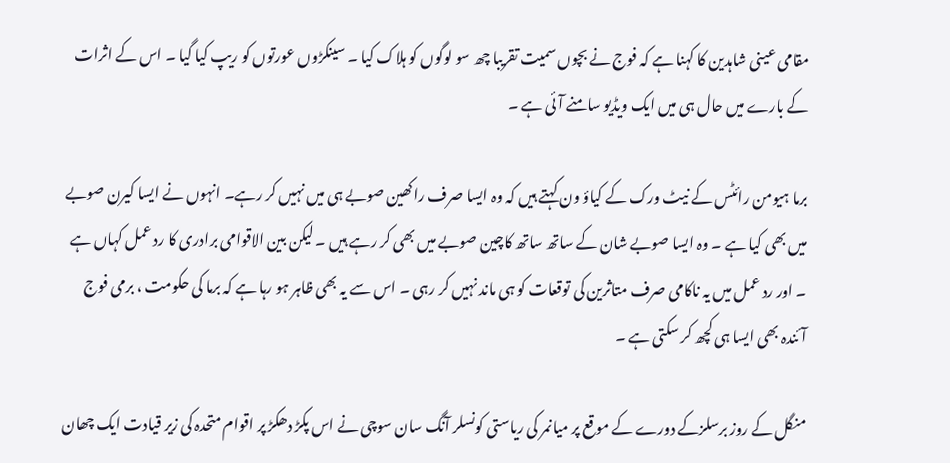مقامی عینی شاہدین کا کہنا ہے کہ فوج نے بچوں سمیت تقریبا چھ سو لوگوں کو ہلاک کیا ۔ سینکڑوں عورتوں کو ریپ کیا گیا ۔ اس کے اثرات کے بارے میں حال ہی میں ایک ویڈیو سامنے آئی ہے ۔

برما ہیومن رائٹس کے نیٹ ورک کے کیاؤ ون کہتے ہیں کہ وہ ایسا صرف راکھین صوبے ہی میں نہیں کر رہے۔ انہوں نے ایسا کیرن صوبے میں بھی کیا ہے ۔ وہ ایسا صوبے شان کے ساتھ ساتھ کاچین صوبے میں بھی کر رہے ہیں ۔ لیکن بین الاقوامی برادری کا رد عمل کہاں ہے ۔ اور رد عمل میں یہ ناکامی صرف متاثرین کی توقعات کو ہی ماند نہیں کر رہی ۔ اس سے یہ بھی ظاہر ہو رہا ہے کہ برما کی حکومت ، برمی فوج آئندہ بھی ایسا ہی کچھ کر سکتی ہے ۔

منگل کے روز برسلزکے دورے کے موقع پر میانمر کی ریاستی کونسلر آنگ سان سوچی نے اس پکڑ دھکڑ پر اقوام متحدہ کی زیر قیادت ایک چھان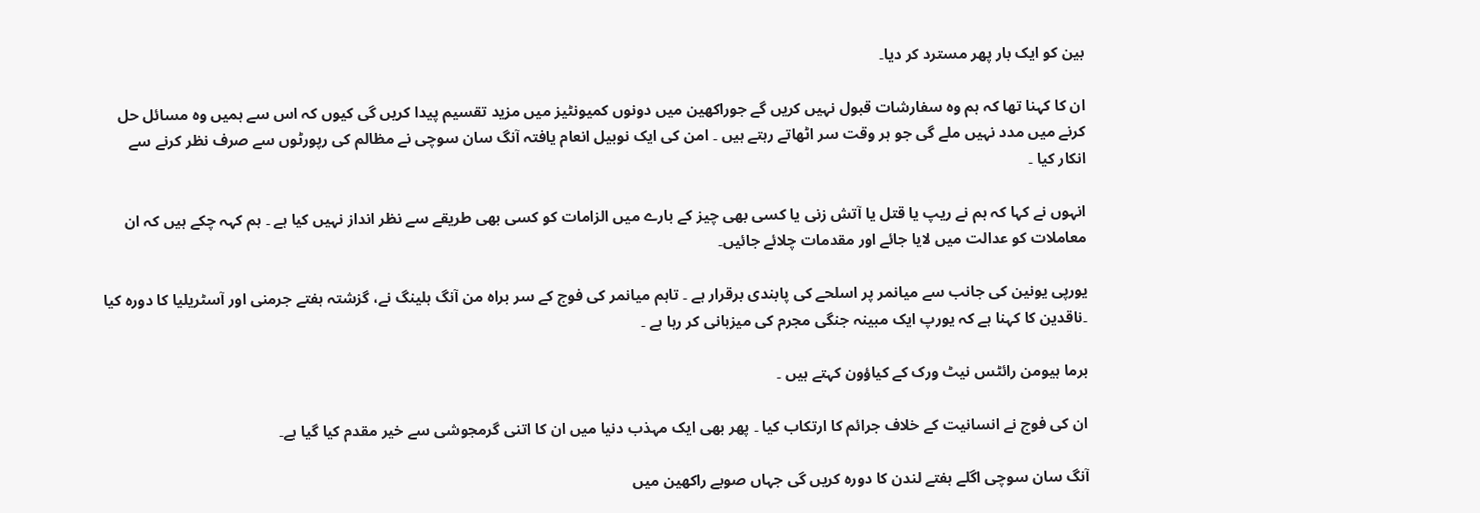بین کو ایک بار پھر مسترد کر دیا۔

ان کا کہنا تھا کہ ہم وہ سفارشات قبول نہیں کریں گے جوراکھین میں دونوں کمیونٹیز میں مزید تقسیم پیدا کریں گی کیوں کہ اس سے ہمیں وہ مسائل حل کرنے میں مدد نہیں ملے گی جو ہر وقت سر اٹھاتے رہتے ہیں ۔ امن کی ایک نوبیل انعام یافتہ آنگ سان سوچی نے مظالم کی رپورٹوں سے صرف نظر کرنے سے انکار کیا ۔

انہوں نے کہا کہ ہم نے ریپ یا قتل یا آتش زنی یا کسی بھی چیز کے بارے میں الزامات کو کسی بھی طریقے سے نظر انداز نہیں کیا ہے ۔ ہم کہہ چکے ہیں کہ ان معاملات کو عدالت میں لایا جائے اور مقدمات چلائے جائیں۔

یورپی یونین کی جانب سے میانمر پر اسلحے کی پابندی برقرار ہے ۔ تاہم میانمر کی فوج کے سر براہ من آنگ ہلینگ نے، گزشتہ ہفتے جرمنی اور آسٹریلیا کا دورہ کیا ۔ناقدین کا کہنا ہے کہ یورپ ایک مبینہ جنگی مجرم کی میزبانی کر رہا ہے ۔

برما ہیومن رائٹس نیٹ ورک کے کیاؤون کہتے ہیں ۔

ان کی فوج نے انسانیت کے خلاف جرائم کا ارتکاب کیا ۔ پھر بھی ایک مہذب دنیا میں ان کا اتنی گرمجوشی سے خیر مقدم کیا گیا ہے۔

آنگ سان سوچی اگلے ہفتے لندن کا دورہ کریں گی جہاں صوبے راکھین میں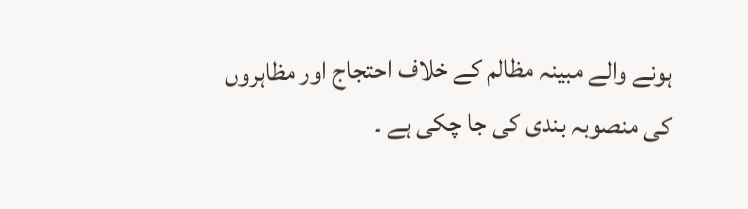ہونے والے مبینہ مظالم کے خلاف احتجاج اور مظاہروں کی منصوبہ بندی کی جا چکی ہے ۔